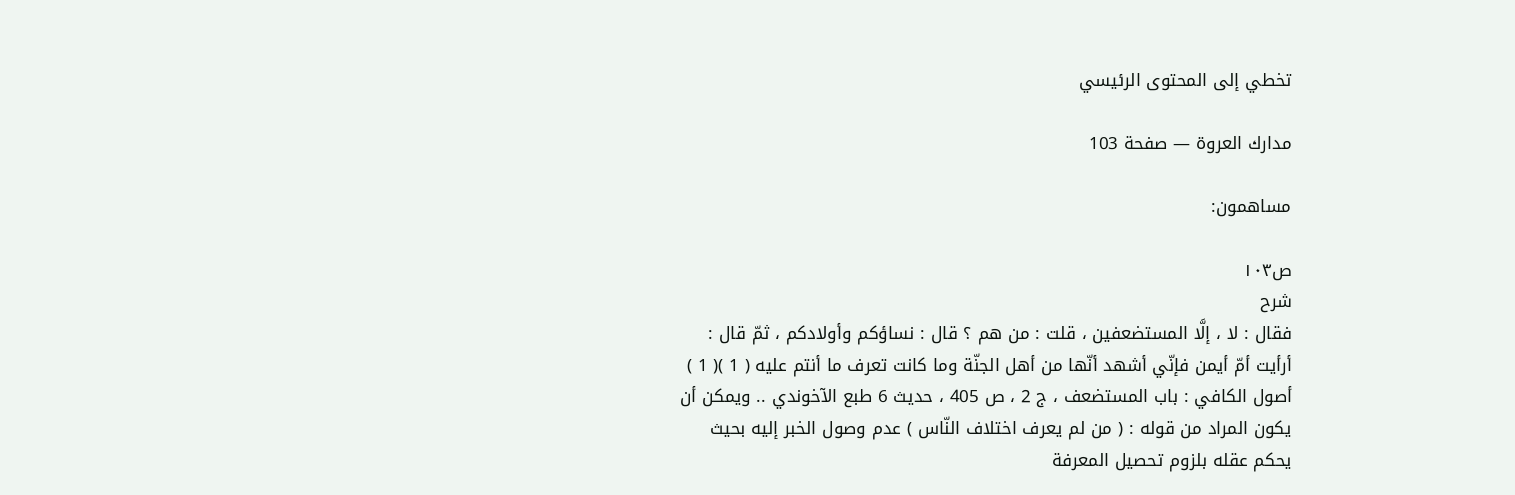تخطي إلى المحتوى الرئيسي

مدارك العروة — صفحة 103

مساهمون:

ص١٠٣
شرح
فقال : لا ، إلَّا المستضعفين ، قلت : من هم ؟ قال : نساؤكم وأولادكم ، ثمّ قال : أرأيت أمّ أيمن فإنّي أشهد أنّها من أهل الجنّة وما كانت تعرف ما أنتم عليه ( 1 )( 1 ) أصول الكافي : باب المستضعف ، ج 2 ، ص 405 ، حديث 6 طبع الآخوندي .. ويمكن أن يكون المراد من قوله : ( من لم يعرف اختلاف النّاس ) عدم وصول الخبر إليه بحيث يحكم عقله بلزوم تحصيل المعرفة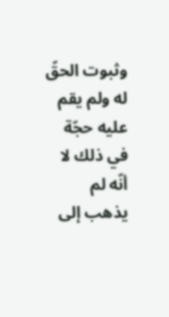وثبوت الحقّ له ولم يقم عليه حجّة في ذلك لا أنّه لم يذهب إلى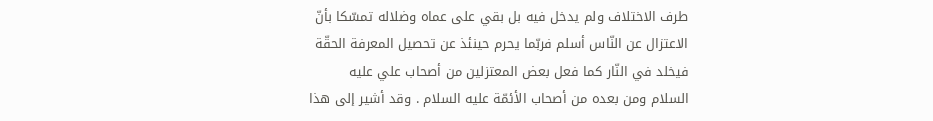طرف الاختلاف ولم يدخل فيه بل بقي على عماه وضلاله تمسّكا بأنّ الاعتزال عن النّاس أسلم فربّما يحرم حينئذ عن تحصيل المعرفة الحقّة فيخلد في النّار كما فعل بعض المعتزلين من أصحاب علي عليه السلام ومن بعده من أصحاب الأئمّة عليه السلام . وقد أشير إلى هذا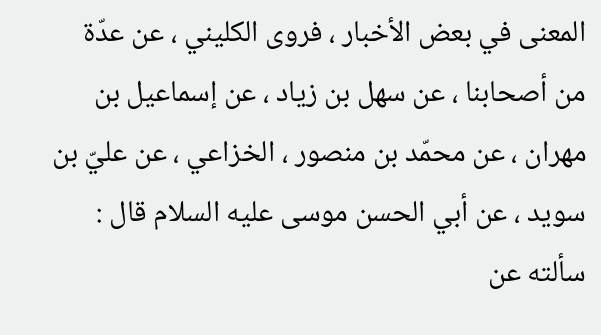المعنى في بعض الأخبار ، فروى الكليني ، عن عدّة من أصحابنا ، عن سهل بن زياد ، عن إسماعيل بن مهران ، عن محمّد بن منصور ، الخزاعي ، عن عليّ بن سويد ، عن أبي الحسن موسى عليه السلام قال : سألته عن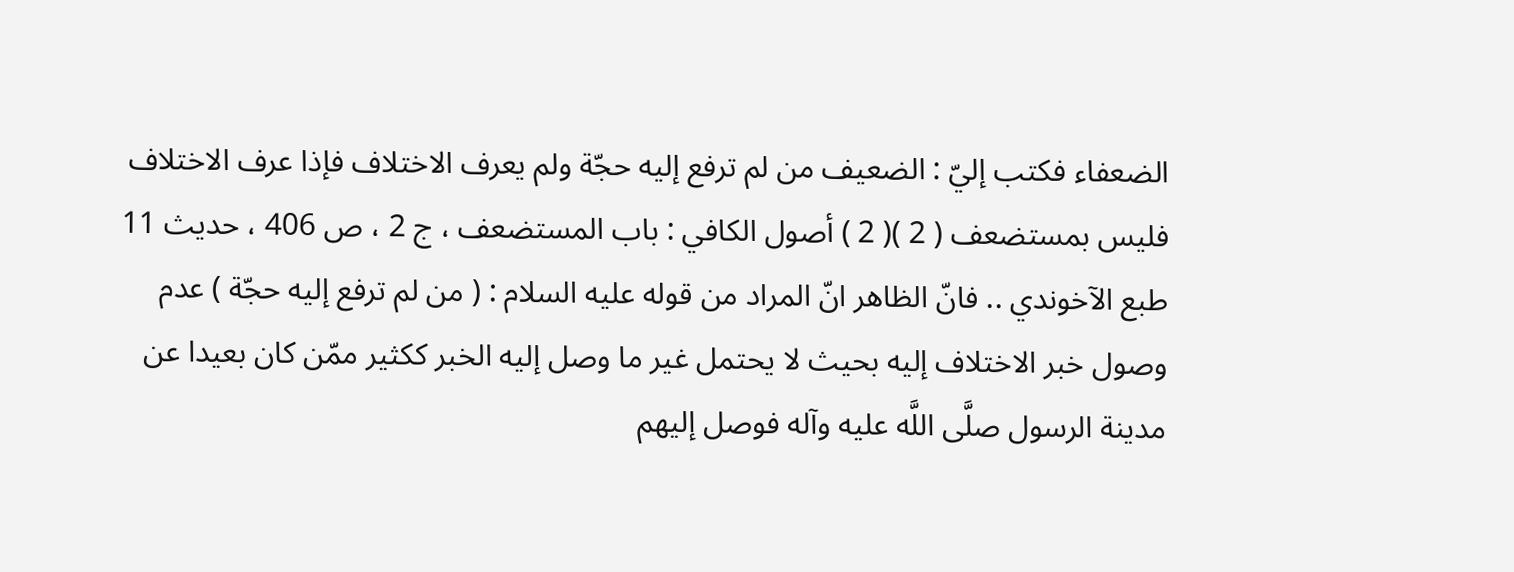الضعفاء فكتب إليّ : الضعيف من لم ترفع إليه حجّة ولم يعرف الاختلاف فإذا عرف الاختلاف فليس بمستضعف ( 2 )( 2 ) أصول الكافي : باب المستضعف ، ج 2 ، ص 406 ، حديث 11 طبع الآخوندي .. فانّ الظاهر انّ المراد من قوله عليه السلام : ( من لم ترفع إليه حجّة ) عدم وصول خبر الاختلاف إليه بحيث لا يحتمل غير ما وصل إليه الخبر ككثير ممّن كان بعيدا عن مدينة الرسول صلَّى اللَّه عليه وآله فوصل إليهم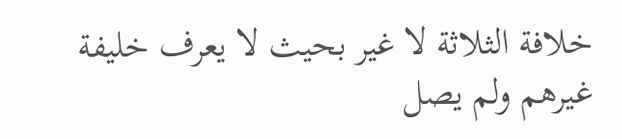خلافة الثلاثة لا غير بحيث لا يعرف خليفة غيرهم ولم يصل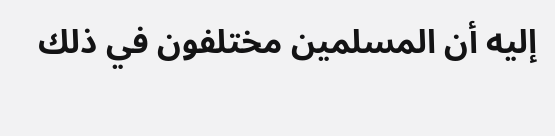إليه أن المسلمين مختلفون في ذلك